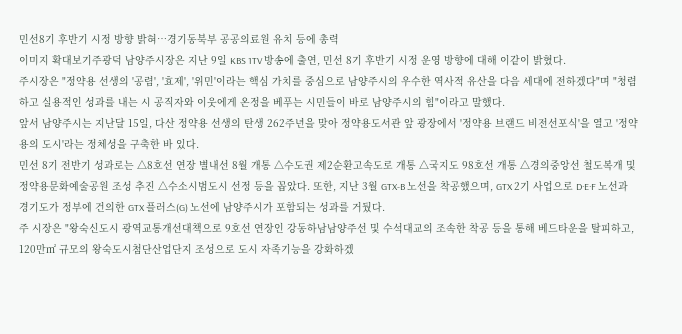민선8기 후반기 시정 방향 밝혀…경기동북부 공공의료원 유치 등에 총력
이미지 확대보기주광덕 남양주시장은 지난 9일 KBS 1TV 방송에 출연, 민선 8기 후반기 시정 운영 방향에 대해 이같이 밝혔다.
주시장은 "정약용 선생의 '공렴', '효제', '위민'이라는 핵심 가치를 중심으로 남양주시의 우수한 역사적 유산을 다음 세대에 전하겠다"며 "청렴하고 실용적인 성과를 내는 시 공직자와 이웃에게 온정을 베푸는 시민들이 바로 남양주시의 힘"이라고 말했다.
앞서 남양주시는 지난달 15일, 다산 정약용 선생의 탄생 262주년을 맞아 정약용도서관 앞 광장에서 '정약용 브랜드 비전선포식'을 열고 '정약용의 도시'라는 정체성을 구축한 바 있다.
민선 8기 전반기 성과로는 △8호선 연장 별내선 8월 개통 △수도권 제2순환고속도로 개통 △국지도 98호선 개통 △경의중앙선 철도복개 및 정약용문화예술공원 조성 추진 △수소시범도시 선정 등을 꼽았다. 또한, 지난 3월 GTX-B 노선을 착공했으며, GTX 2기 사업으로 D·E·F 노선과 경기도가 정부에 건의한 GTX 플러스(G) 노선에 남양주시가 포함되는 성과를 거뒀다.
주 시장은 "왕숙신도시 광역교통개선대책으로 9호선 연장인 강동하남남양주선 및 수석대교의 조속한 착공 등을 통해 베드타운을 탈피하고, 120만㎡ 규모의 왕숙도시첨단산업단지 조성으로 도시 자족기능을 강화하겠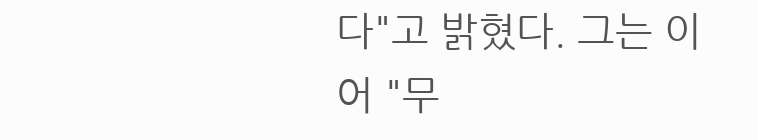다"고 밝혔다. 그는 이어 "무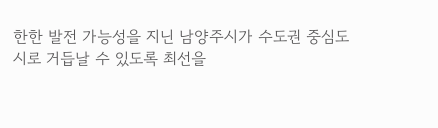한한 발전 가능성을 지닌 남양주시가 수도권 중심도시로 거듭날 수 있도록 최선을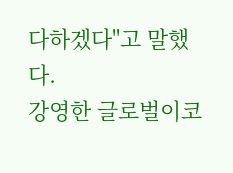다하겠다"고 말했다.
강영한 글로벌이코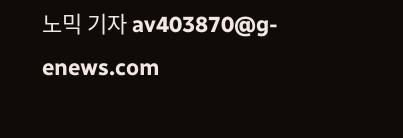노믹 기자 av403870@g-enews.com